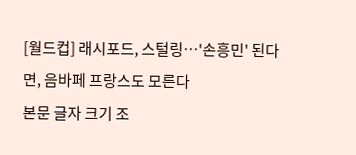[월드컵] 래시포드, 스털링…'손흥민' 된다면, 음바페 프랑스도 모른다
본문 글자 크기 조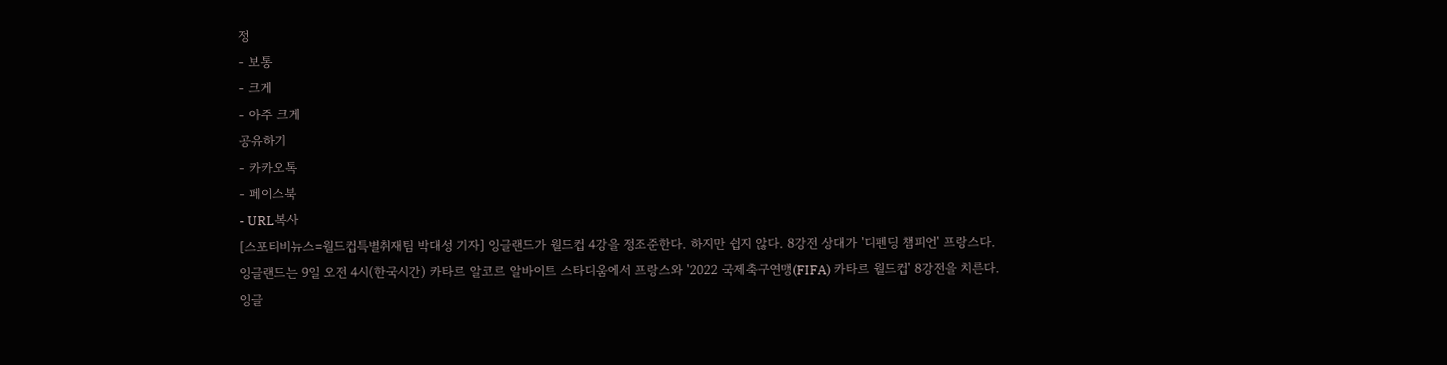정
- 보통
- 크게
- 아주 크게
공유하기
- 카카오톡
- 페이스북
- URL복사
[스포티비뉴스=월드컵특별취재팀 박대성 기자] 잉글랜드가 월드컵 4강을 정조준한다. 하지만 쉽지 않다. 8강전 상대가 '디펜딩 챔피언' 프랑스다.
잉글랜드는 9일 오전 4시(한국시간) 카타르 알코르 알바이트 스타디움에서 프랑스와 '2022 국제축구연맹(FIFA) 카타르 월드컵' 8강전을 치른다.
잉글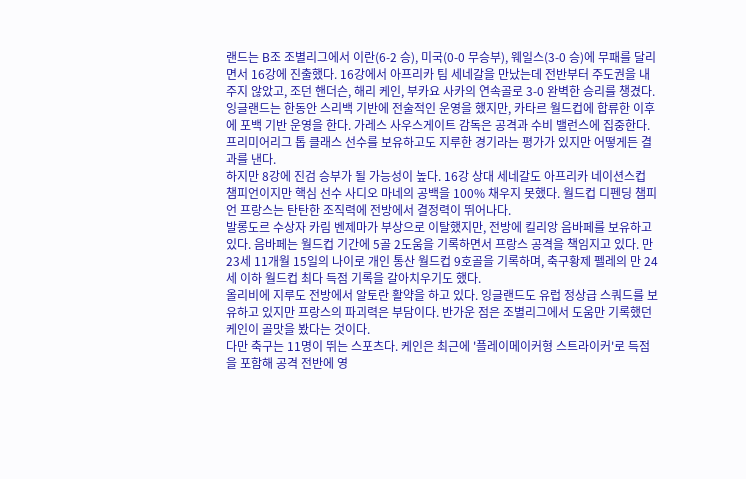랜드는 B조 조별리그에서 이란(6-2 승), 미국(0-0 무승부), 웨일스(3-0 승)에 무패를 달리면서 16강에 진출했다. 16강에서 아프리카 팀 세네갈을 만났는데 전반부터 주도권을 내주지 않았고, 조던 핸더슨, 해리 케인, 부카요 사카의 연속골로 3-0 완벽한 승리를 챙겼다.
잉글랜드는 한동안 스리백 기반에 전술적인 운영을 했지만, 카타르 월드컵에 합류한 이후에 포백 기반 운영을 한다. 가레스 사우스게이트 감독은 공격과 수비 밸런스에 집중한다. 프리미어리그 톱 클래스 선수를 보유하고도 지루한 경기라는 평가가 있지만 어떻게든 결과를 낸다.
하지만 8강에 진검 승부가 될 가능성이 높다. 16강 상대 세네갈도 아프리카 네이션스컵 챔피언이지만 핵심 선수 사디오 마네의 공백을 100% 채우지 못했다. 월드컵 디펜딩 챔피언 프랑스는 탄탄한 조직력에 전방에서 결정력이 뛰어나다.
발롱도르 수상자 카림 벤제마가 부상으로 이탈했지만, 전방에 킬리앙 음바페를 보유하고 있다. 음바페는 월드컵 기간에 5골 2도움을 기록하면서 프랑스 공격을 책임지고 있다. 만 23세 11개월 15일의 나이로 개인 통산 월드컵 9호골을 기록하며, 축구황제 펠레의 만 24세 이하 월드컵 최다 득점 기록을 갈아치우기도 했다.
올리비에 지루도 전방에서 알토란 활약을 하고 있다. 잉글랜드도 유럽 정상급 스쿼드를 보유하고 있지만 프랑스의 파괴력은 부담이다. 반가운 점은 조별리그에서 도움만 기록했던 케인이 골맛을 봤다는 것이다.
다만 축구는 11명이 뛰는 스포츠다. 케인은 최근에 '플레이메이커형 스트라이커'로 득점을 포함해 공격 전반에 영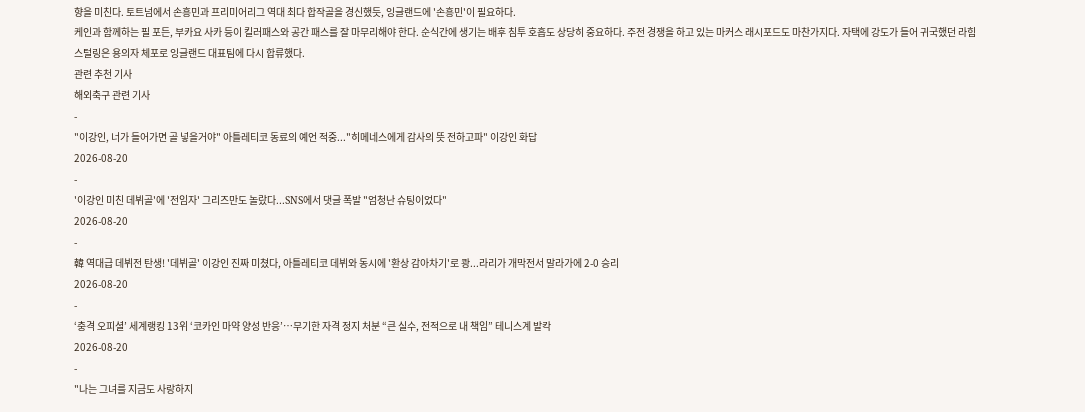향을 미친다. 토트넘에서 손흥민과 프리미어리그 역대 최다 합작골을 경신했듯, 잉글랜드에 '손흥민'이 필요하다.
케인과 함께하는 필 포든, 부카요 사카 등이 킬러패스와 공간 패스를 잘 마무리해야 한다. 순식간에 생기는 배후 침투 호흡도 상당히 중요하다. 주전 경쟁을 하고 있는 마커스 래시포드도 마찬가지다. 자택에 강도가 들어 귀국했던 라힘 스털링은 용의자 체포로 잉글랜드 대표팀에 다시 합류했다.
관련 추천 기사
해외축구 관련 기사
-
"이강인, 너가 들어가면 골 넣을거야" 아틀레티코 동료의 예언 적중..."히메네스에게 감사의 뜻 전하고파" 이강인 화답
2026-08-20
-
'이강인 미친 데뷔골'에 '전임자' 그리즈만도 놀랐다...SNS에서 댓글 폭발 "엄청난 슈팅이었다"
2026-08-20
-
韓 역대급 데뷔전 탄생! '데뷔골' 이강인 진짜 미쳤다, 아틀레티코 데뷔와 동시에 '환상 감아차기'로 쾅...라리가 개막전서 말라가에 2-0 승리
2026-08-20
-
‘충격 오피셜’ 세계랭킹 13위 ‘코카인 마약 양성 반응’…무기한 자격 정지 처분 “큰 실수, 전적으로 내 책임” 테니스계 발칵
2026-08-20
-
"나는 그녀를 지금도 사랑하지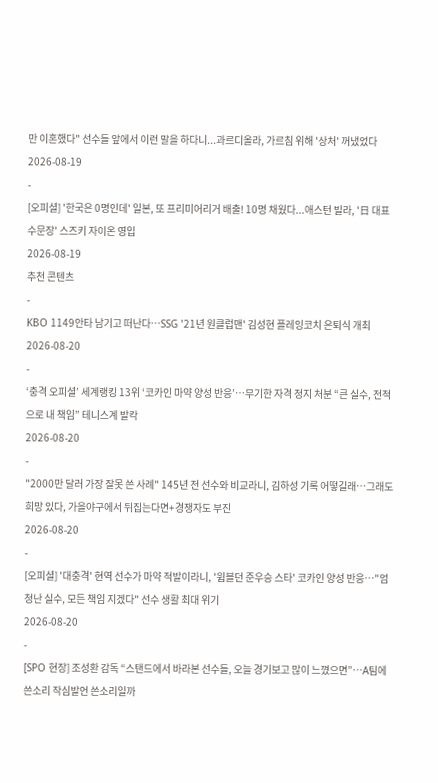만 이혼했다" 선수들 앞에서 이런 말을 하다니...과르디올라, 가르침 위해 '상처' 꺼냈었다
2026-08-19
-
[오피셜] '한국은 0명인데' 일본, 또 프리미어리거 배출! 10명 채웠다...애스턴 빌라, '日 대표 수문장' 스즈키 자이온 영입
2026-08-19
추천 콘텐츠
-
KBO 1149안타 남기고 떠난다…SSG '21년 원클럽맨' 김성현 플레잉코치 은퇴식 개최
2026-08-20
-
‘충격 오피셜’ 세계랭킹 13위 ‘코카인 마약 양성 반응’…무기한 자격 정지 처분 “큰 실수, 전적으로 내 책임” 테니스계 발칵
2026-08-20
-
"2000만 달러 가장 잘못 쓴 사례" 145년 전 선수와 비교라니, 김하성 기록 어떻길래…그래도 희망 있다, 가을야구에서 뒤집는다면+경쟁자도 부진
2026-08-20
-
[오피셜] '대충격' 현역 선수가 마약 적발이라니, '윔블던 준우승 스타' 코카인 양성 반응…"엄청난 실수, 모든 책임 지겠다" 선수 생활 최대 위기
2026-08-20
-
[SPO 현장] 조성환 감독 “스탠드에서 바라본 선수들, 오늘 경기보고 많이 느꼈으면”…A팀에 쓴소리 작심발언 쓴소리일까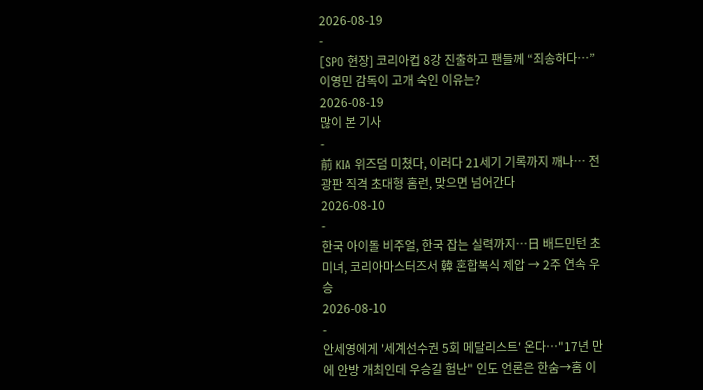2026-08-19
-
[SPO 현장] 코리아컵 8강 진출하고 팬들께 “죄송하다…” 이영민 감독이 고개 숙인 이유는?
2026-08-19
많이 본 기사
-
前 KIA 위즈덤 미쳤다, 이러다 21세기 기록까지 깨나… 전광판 직격 초대형 홈런, 맞으면 넘어간다
2026-08-10
-
한국 아이돌 비주얼, 한국 잡는 실력까지…日 배드민턴 초미녀, 코리아마스터즈서 韓 혼합복식 제압 → 2주 연속 우승
2026-08-10
-
안세영에게 '세계선수권 5회 메달리스트' 온다…"17년 만에 안방 개최인데 우승길 험난" 인도 언론은 한숨→홈 이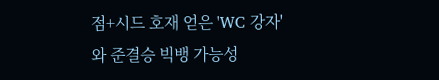점+시드 호재 얻은 'WC 강자'와 준결승 빅뱅 가능성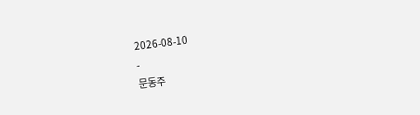2026-08-10
-
문동주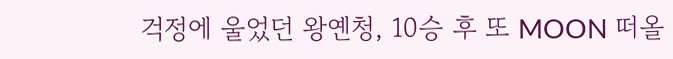걱정에 울었던 왕옌청, 10승 후 또 MOON 떠올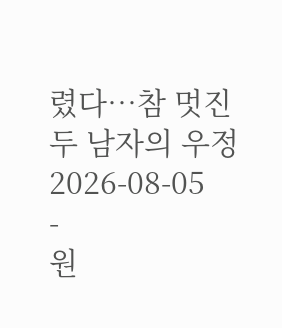렸다…참 멋진 두 남자의 우정
2026-08-05
-
원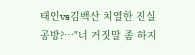태인vs김백산 치열한 진실 공방?…"너 거짓말 좀 하지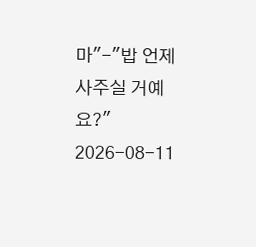마"-"밥 언제 사주실 거예요?"
2026-08-11